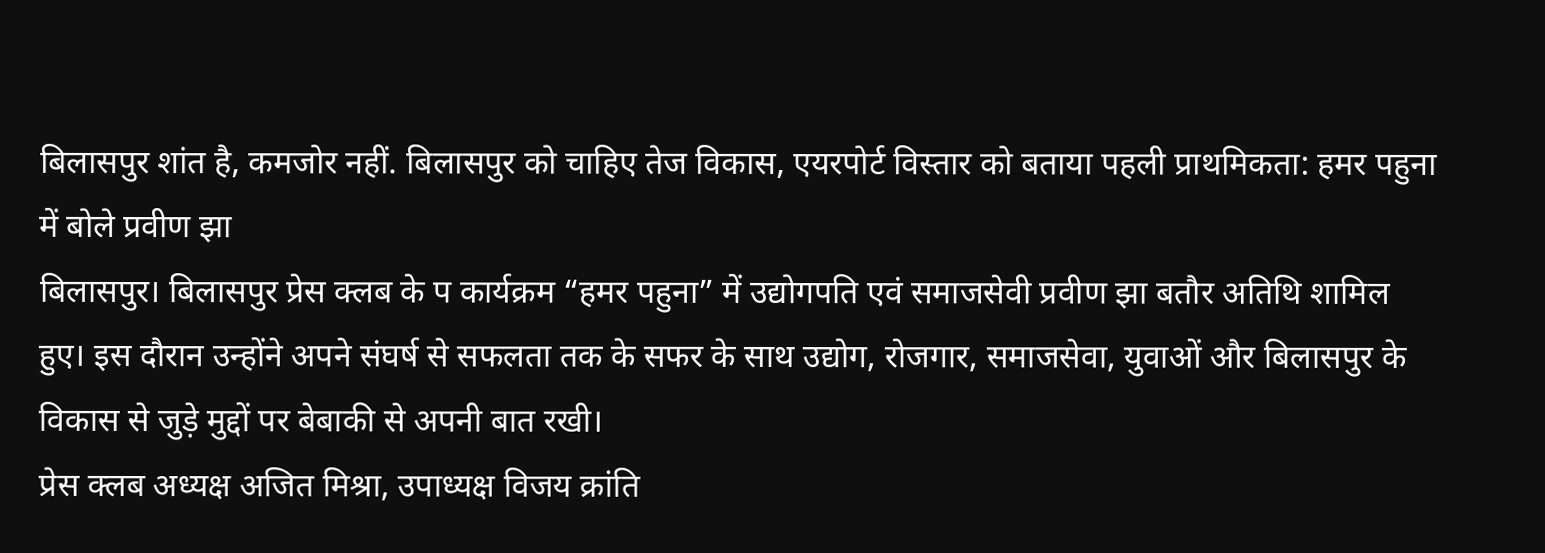बिलासपुर शांत है, कमजोर नहीं. बिलासपुर को चाहिए तेज विकास, एयरपोर्ट विस्तार को बताया पहली प्राथमिकता: हमर पहुना में बोले प्रवीण झा
बिलासपुर। बिलासपुर प्रेस क्लब के प कार्यक्रम “हमर पहुना” में उद्योगपति एवं समाजसेवी प्रवीण झा बतौर अतिथि शामिल हुए। इस दौरान उन्होंने अपने संघर्ष से सफलता तक के सफर के साथ उद्योग, रोजगार, समाजसेवा, युवाओं और बिलासपुर के विकास से जुड़े मुद्दों पर बेबाकी से अपनी बात रखी।
प्रेस क्लब अध्यक्ष अजित मिश्रा, उपाध्यक्ष विजय क्रांति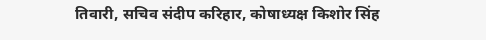तिवारी, सचिव संदीप करिहार, कोषाध्यक्ष किशोर सिंह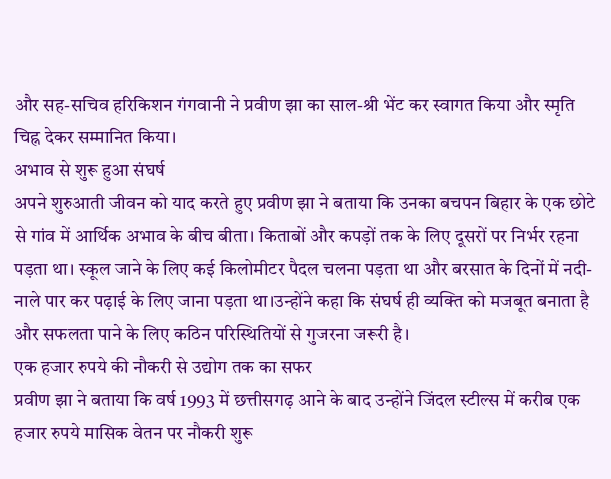और सह-सचिव हरिकिशन गंगवानी ने प्रवीण झा का साल-श्री भेंट कर स्वागत किया और स्मृति चिह्न देकर सम्मानित किया।
अभाव से शुरू हुआ संघर्ष
अपने शुरुआती जीवन को याद करते हुए प्रवीण झा ने बताया कि उनका बचपन बिहार के एक छोटे से गांव में आर्थिक अभाव के बीच बीता। किताबों और कपड़ों तक के लिए दूसरों पर निर्भर रहना पड़ता था। स्कूल जाने के लिए कई किलोमीटर पैदल चलना पड़ता था और बरसात के दिनों में नदी-नाले पार कर पढ़ाई के लिए जाना पड़ता था।उन्होंने कहा कि संघर्ष ही व्यक्ति को मजबूत बनाता है और सफलता पाने के लिए कठिन परिस्थितियों से गुजरना जरूरी है।
एक हजार रुपये की नौकरी से उद्योग तक का सफर
प्रवीण झा ने बताया कि वर्ष 1993 में छत्तीसगढ़ आने के बाद उन्होंने जिंदल स्टील्स में करीब एक हजार रुपये मासिक वेतन पर नौकरी शुरू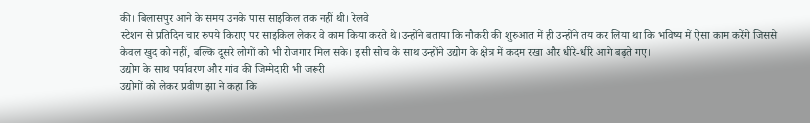की। बिलासपुर आने के समय उनके पास साइकिल तक नहीं थी। रेलवे
स्टेशन से प्रतिदिन चार रुपये किराए पर साइकिल लेकर वे काम किया करते थे।उन्होंने बताया कि नौकरी की शुरुआत में ही उन्होंने तय कर लिया था कि भविष्य में ऐसा काम करेंगे जिससे केवल खुद को नहीं, बल्कि दूसरे लोगों को भी रोजगार मिल सके। इसी सोच के साथ उन्होंने उद्योग के क्षेत्र में कदम रखा और धीरे-धीरे आगे बढ़ते गए।
उद्योग के साथ पर्यावरण और गांव की जिम्मेदारी भी जरूरी
उद्योगों को लेकर प्रवीण झा ने कहा कि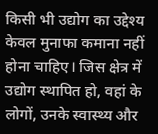किसी भी उद्योग का उद्देश्य केवल मुनाफा कमाना नहीं होना चाहिए। जिस क्षेत्र में उद्योग स्थापित हो, वहां के लोगों, उनके स्वास्थ्य और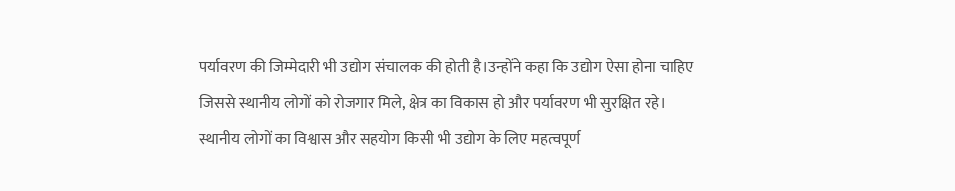पर्यावरण की जिम्मेदारी भी उद्योग संचालक की होती है।उन्होंने कहा कि उद्योग ऐसा होना चाहिए जिससे स्थानीय लोगों को रोजगार मिले, क्षेत्र का विकास हो और पर्यावरण भी सुरक्षित रहे। स्थानीय लोगों का विश्वास और सहयोग किसी भी उद्योग के लिए महत्वपूर्ण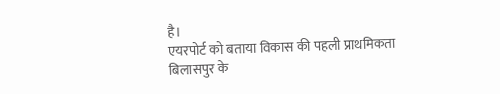है।
एयरपोर्ट को बताया विकास की पहली प्राथमिकता
बिलासपुर के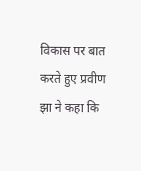विकास पर बात करते हुए प्रवीण झा ने कहा कि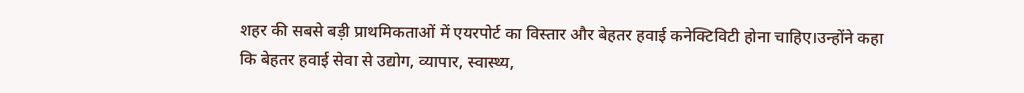शहर की सबसे बड़ी प्राथमिकताओं में एयरपोर्ट का विस्तार और बेहतर हवाई कनेक्टिविटी होना चाहिए।उन्होंने कहा कि बेहतर हवाई सेवा से उद्योग, व्यापार, स्वास्थ्य,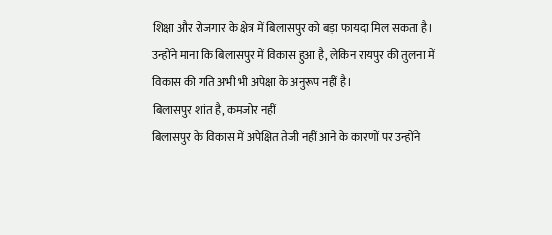शिक्षा और रोजगार के क्षेत्र में बिलासपुर को बड़ा फायदा मिल सकता है। उन्होंने माना कि बिलासपुर में विकास हुआ है, लेकिन रायपुर की तुलना में विकास की गति अभी भी अपेक्षा के अनुरूप नहीं है।
बिलासपुर शांत है, कमजोर नहीं
बिलासपुर के विकास में अपेक्षित तेजी नहीं आने के कारणों पर उन्होंने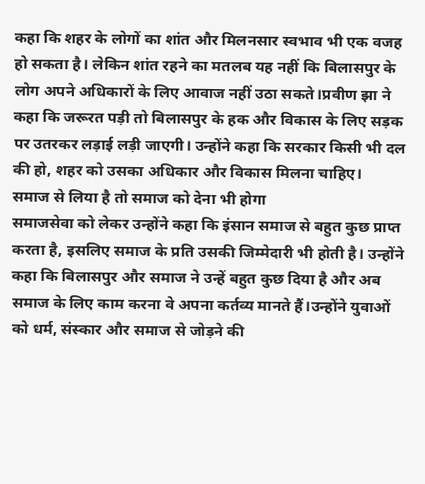कहा कि शहर के लोगों का शांत और मिलनसार स्वभाव भी एक वजह हो सकता है। लेकिन शांत रहने का मतलब यह नहीं कि बिलासपुर के लोग अपने अधिकारों के लिए आवाज नहीं उठा सकते।प्रवीण झा ने
कहा कि जरूरत पड़ी तो बिलासपुर के हक और विकास के लिए सड़क पर उतरकर लड़ाई लड़ी जाएगी। उन्होंने कहा कि सरकार किसी भी दल की हो, शहर को उसका अधिकार और विकास मिलना चाहिए।
समाज से लिया है तो समाज को देना भी होगा
समाजसेवा को लेकर उन्होंने कहा कि इंसान समाज से बहुत कुछ प्राप्त करता है, इसलिए समाज के प्रति उसकी जिम्मेदारी भी होती है। उन्होंने कहा कि बिलासपुर और समाज ने उन्हें बहुत कुछ दिया है और अब समाज के लिए काम करना वे अपना कर्तव्य मानते हैं।उन्होंने युवाओं को धर्म, संस्कार और समाज से जोड़ने की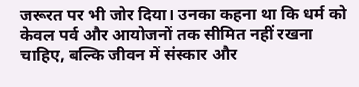जरूरत पर भी जोर दिया। उनका कहना था कि धर्म को केवल पर्व और आयोजनों तक सीमित नहीं रखना चाहिए, बल्कि जीवन में संस्कार और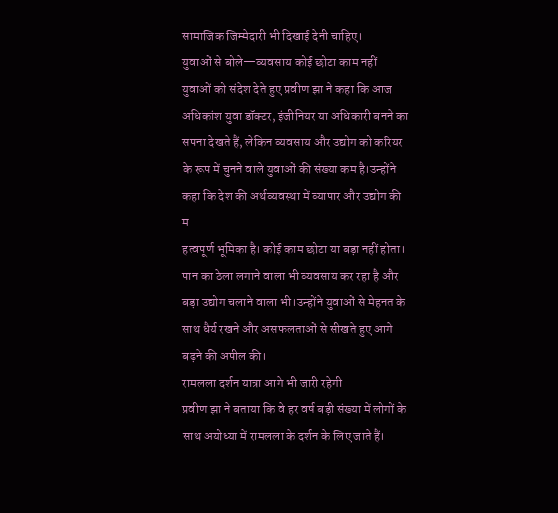सामाजिक जिम्मेदारी भी दिखाई देनी चाहिए।
युवाओं से बोले—व्यवसाय कोई छोटा काम नहीं
युवाओं को संदेश देते हुए प्रवीण झा ने कहा कि आज अधिकांश युवा डॉक्टर, इंजीनियर या अधिकारी बनने का सपना देखते हैं, लेकिन व्यवसाय और उद्योग को करियर के रूप में चुनने वाले युवाओं की संख्या कम है।उन्होंने कहा कि देश की अर्थव्यवस्था में व्यापार और उद्योग की म
हत्वपूर्ण भूमिका है। कोई काम छोटा या बड़ा नहीं होता। पान का ठेला लगाने वाला भी व्यवसाय कर रहा है और बड़ा उद्योग चलाने वाला भी।उन्होंने युवाओं से मेहनत के साथ धैर्य रखने और असफलताओं से सीखते हुए आगे बढ़ने की अपील की।
रामलला दर्शन यात्रा आगे भी जारी रहेगी
प्रवीण झा ने बताया कि वे हर वर्ष बड़ी संख्या में लोगों के साथ अयोध्या में रामलला के दर्शन के लिए जाते हैं।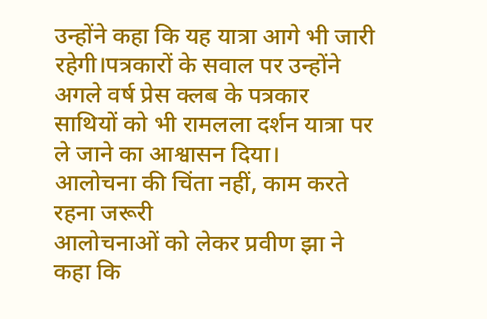उन्होंने कहा कि यह यात्रा आगे भी जारी रहेगी।पत्रकारों के सवाल पर उन्होंने अगले वर्ष प्रेस क्लब के पत्रकार साथियों को भी रामलला दर्शन यात्रा पर ले जाने का आश्वासन दिया।
आलोचना की चिंता नहीं, काम करते रहना जरूरी
आलोचनाओं को लेकर प्रवीण झा ने कहा कि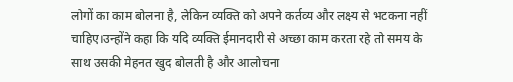लोगों का काम बोलना है, लेकिन व्यक्ति को अपने कर्तव्य और लक्ष्य से भटकना नहीं चाहिए।उन्होंने कहा कि यदि व्यक्ति ईमानदारी से अच्छा काम करता रहे तो समय के साथ उसकी मेहनत खुद बोलती है और आलोचना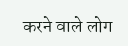करने वाले लोग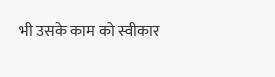भी उसके काम को स्वीकार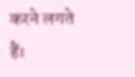करने लगते हैं।